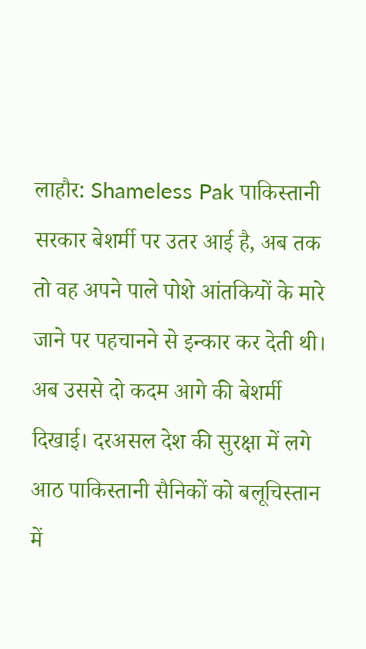लाहौर: Shameless Pak पाकिस्तानी सरकार बेशर्मी पर उतर आई है, अब तक तो वह अपने पाले पोशे आंतकियों के मारे जाने पर पहचानने से इन्कार कर देती थी। अब उससे दो कदम आगे की बेशर्मी दिखाई। दरअसल देश की सुरक्षा में लगे आठ पाकिस्तानी सैनिकों को बलूचिस्तान में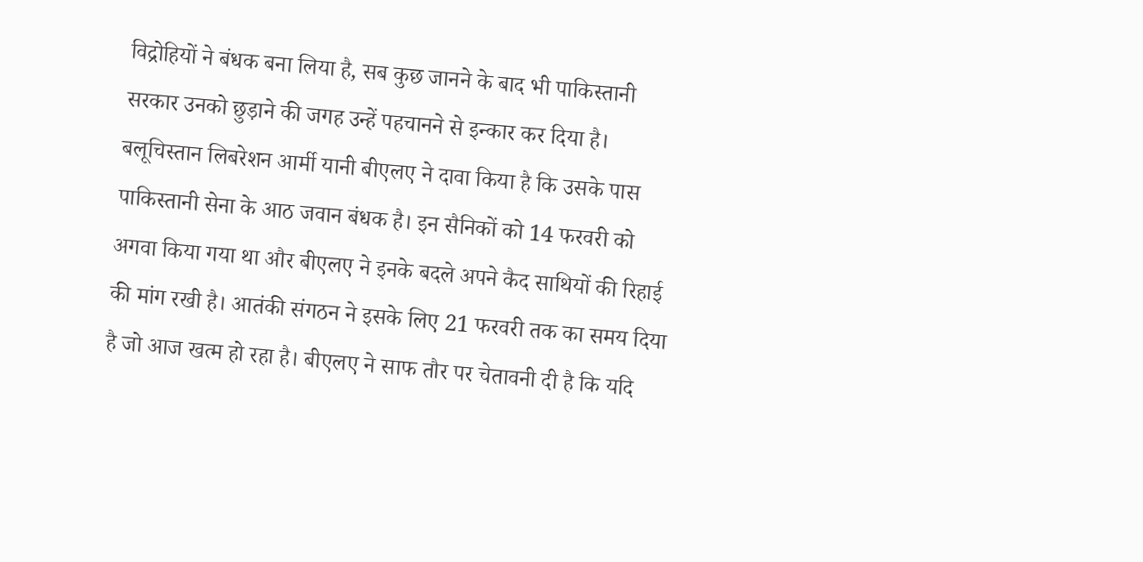विद्रोहियों ने बंधक बना लिया है, सब कुछ जानने के बाद भी पाकिस्तानी सरकार उनको छुड़ाने की जगह उन्हें पहचानने से इन्कार कर दिया है।
बलूचिस्तान लिबरेशन आर्मी यानी बीएलए ने दावा किया है कि उसके पास पाकिस्तानी सेना के आठ जवान बंधक है। इन सैनिकों को 14 फरवरी को अगवा किया गया था और बीएलए ने इनके बदले अपने कैद साथियों की रिहाई की मांग रखी है। आतंकी संगठन ने इसके लिए 21 फरवरी तक का समय दिया है जो आज खत्म हो रहा है। बीएलए ने साफ तौर पर चेतावनी दी है कि यदि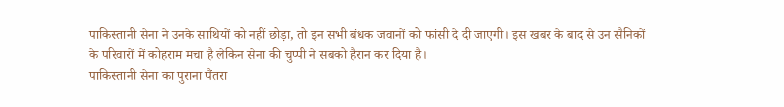पाकिस्तानी सेना ने उनके साथियों को नहीं छोड़ा, तो इन सभी बंधक जवानों को फांसी दे दी जाएगी। इस खबर के बाद से उन सैनिकों के परिवारों में कोहराम मचा है लेकिन सेना की चुप्पी ने सबको हैरान कर दिया है।
पाकिस्तानी सेना का पुराना पैंतरा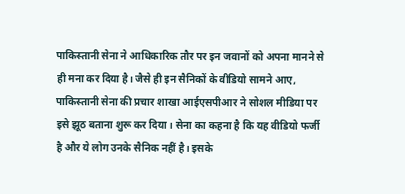पाकिस्तानी सेना ने आधिकारिक तौर पर इन जवानों को अपना मानने से ही मना कर दिया है। जैसे ही इन सैनिकों के वीडियो सामने आए, पाकिस्तानी सेना की प्रचार शाखा आईएसपीआर ने सोशल मीडिया पर इसे झूठ बताना शुरू कर दिया। सेना का कहना है कि यह वीडियो फर्जी है और ये लोग उनके सैनिक नहीं है। इसके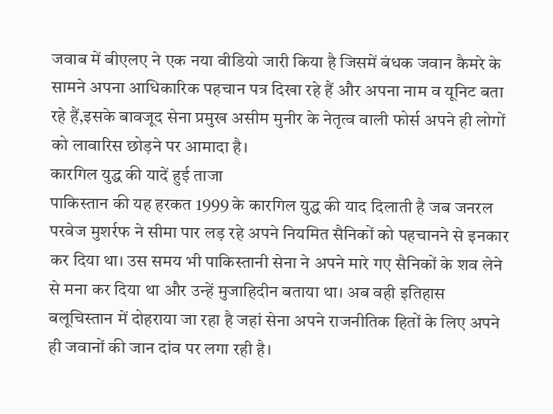जवाब में बीएलए ने एक नया वीडियो जारी किया है जिसमें बंधक जवान कैमरे के सामने अपना आधिकारिक पहचान पत्र दिखा रहे हैं और अपना नाम व यूनिट बता रहे हैं,इसके बावजूद सेना प्रमुख असीम मुनीर के नेतृत्व वाली फोर्स अपने ही लोगों को लावारिस छोड़ने पर आमादा है।
कारगिल युद्ध की यादें हुई ताजा
पाकिस्तान की यह हरकत 1999 के कारगिल युद्ध की याद दिलाती है जब जनरल परवेज मुशर्रफ ने सीमा पार लड़ रहे अपने नियमित सैनिकों को पहचानने से इनकार कर दिया था। उस समय भी पाकिस्तानी सेना ने अपने मारे गए सैनिकों के शव लेने से मना कर दिया था और उन्हें मुजाहिदीन बताया था। अब वही इतिहास बलूचिस्तान में दोहराया जा रहा है जहां सेना अपने राजनीतिक हितों के लिए अपने ही जवानों की जान दांव पर लगा रही है।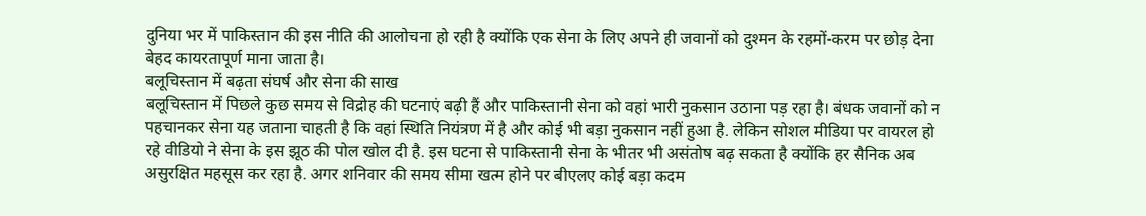दुनिया भर में पाकिस्तान की इस नीति की आलोचना हो रही है क्योंकि एक सेना के लिए अपने ही जवानों को दुश्मन के रहमों-करम पर छोड़ देना बेहद कायरतापूर्ण माना जाता है।
बलूचिस्तान में बढ़ता संघर्ष और सेना की साख
बलूचिस्तान में पिछले कुछ समय से विद्रोह की घटनाएं बढ़ी हैं और पाकिस्तानी सेना को वहां भारी नुकसान उठाना पड़ रहा है। बंधक जवानों को न पहचानकर सेना यह जताना चाहती है कि वहां स्थिति नियंत्रण में है और कोई भी बड़ा नुकसान नहीं हुआ है. लेकिन सोशल मीडिया पर वायरल हो रहे वीडियो ने सेना के इस झूठ की पोल खोल दी है. इस घटना से पाकिस्तानी सेना के भीतर भी असंतोष बढ़ सकता है क्योंकि हर सैनिक अब असुरक्षित महसूस कर रहा है. अगर शनिवार की समय सीमा खत्म होने पर बीएलए कोई बड़ा कदम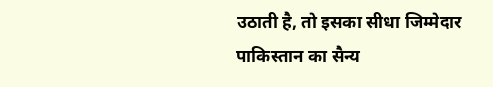उठाती है, तो इसका सीधा जिम्मेदार पाकिस्तान का सैन्य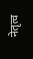नेतृत्व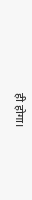ही होगा।